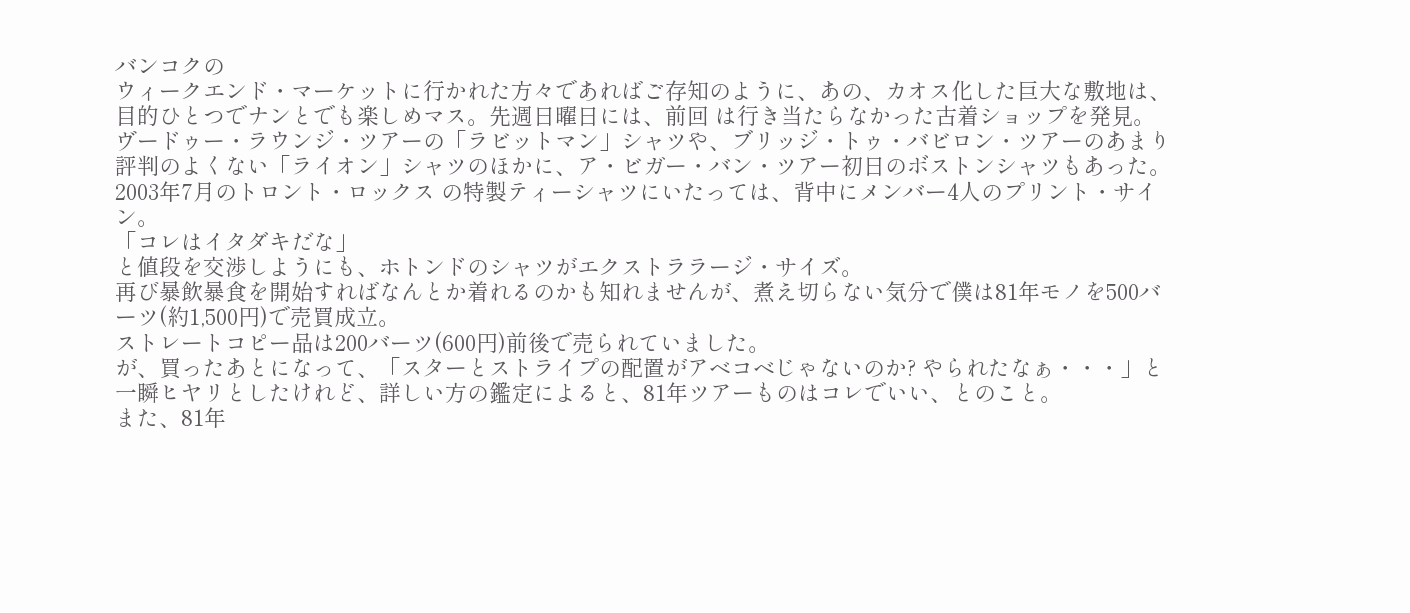バンコクの
ウィークエンド・マーケットに行かれた方々であればご存知のように、あの、カオス化した巨大な敷地は、目的ひとつでナンとでも楽しめマス。先週日曜日には、前回 は行き当たらなかった古着ショップを発見。
ヴードゥー・ラウンジ・ツアーの「ラビットマン」シャツや、ブリッジ・トゥ・バビロン・ツアーのあまり評判のよくない「ライオン」シャツのほかに、ア・ビガー・バン・ツアー初日のボストンシャツもあった。
2003年7月のトロント・ロックス の特製ティーシャツにいたっては、背中にメンバー4人のプリント・サイン。
「コレはイタダキだな」
と値段を交渉しようにも、ホトンドのシャツがエクストララージ・サイズ。
再び暴飲暴食を開始すればなんとか着れるのかも知れませんが、煮え切らない気分で僕は81年モノを500バーツ(約1,500円)で売買成立。
ストレートコピー品は200バーツ(600円)前後で売られていました。
が、買ったあとになって、「スターとストライプの配置がアベコベじゃないのか? やられたなぁ・・・」と一瞬ヒヤリとしたけれど、詳しい方の鑑定によると、81年ツアーものはコレでいい、とのこと。
また、81年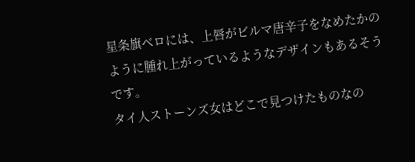星条旗ベロには、上唇がビルマ唐辛子をなめたかのように腫れ上がっているようなデザインもあるそうです。
タイ人ストーンズ女はどこで見つけたものなの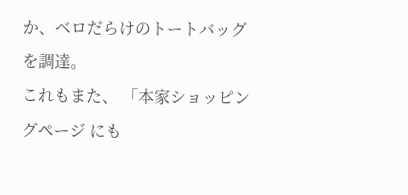か、ベロだらけのトートバッグを調達。
これもまた、 「本家ショッピングページ にも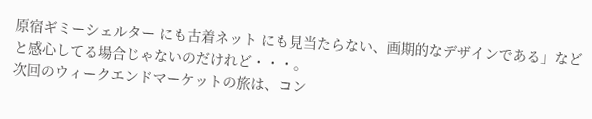原宿ギミーシェルター にも古着ネット にも見当たらない、画期的なデザインである」などと感心してる場合じゃないのだけれど・・・。
次回のウィークエンドマーケットの旅は、コン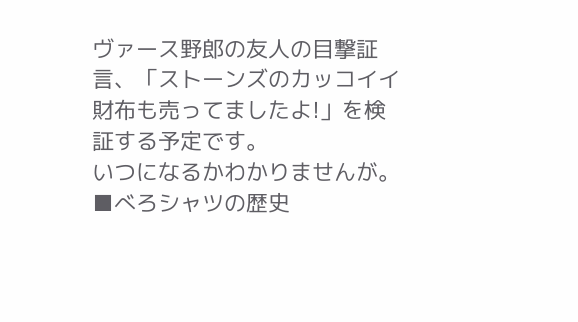ヴァース野郎の友人の目撃証言、「ストーンズのカッコイイ財布も売ってましたよ!」を検証する予定です。
いつになるかわかりませんが。
■べろシャツの歴史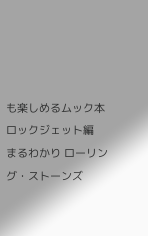も楽しめるムック本
ロックジェット編
まるわかり ローリング・ストーンズ